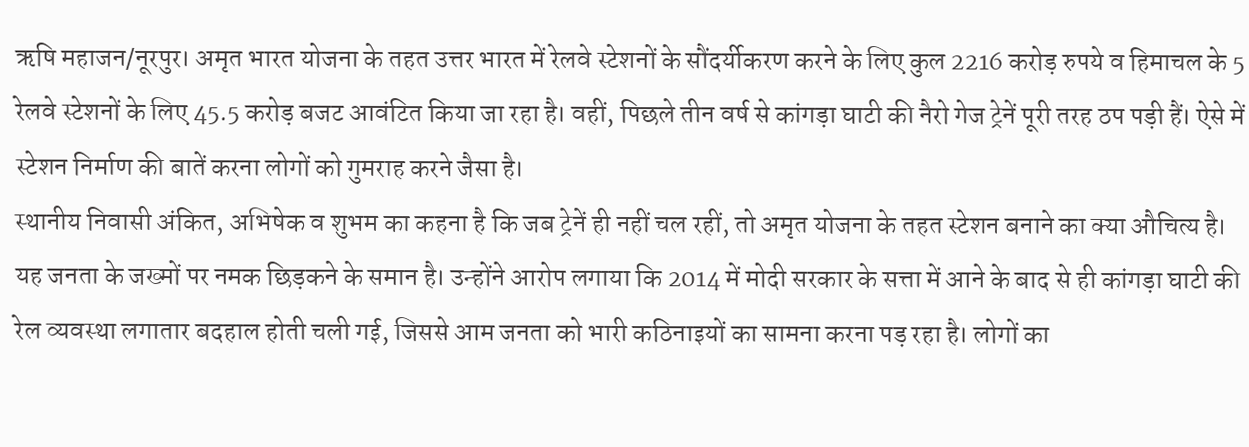ऋषि महाजन/नूरपुर। अमृत भारत योजना के तहत उत्तर भारत में रेलवे स्टेशनों के सौंदर्यीकरण करने के लिए कुल 2216 करोड़ रुपये व हिमाचल के 5 रेलवे स्टेशनों के लिए 45.5 करोड़ बजट आवंटित किया जा रहा है। वहीं, पिछले तीन वर्ष से कांगड़ा घाटी की नैरो गेज ट्रेनें पूरी तरह ठप पड़ी हैं। ऐसे में स्टेशन निर्माण की बातें करना लोगों को गुमराह करने जैसा है।
स्थानीय निवासी अंकित, अभिषेक व शुभम का कहना है कि जब ट्रेनें ही नहीं चल रहीं, तो अमृत योजना के तहत स्टेशन बनाने का क्या औचित्य है। यह जनता के जख्मों पर नमक छिड़कने के समान है। उन्होंने आरोप लगाया कि 2014 में मोदी सरकार के सत्ता में आने के बाद से ही कांगड़ा घाटी की रेल व्यवस्था लगातार बदहाल होती चली गई, जिससे आम जनता को भारी कठिनाइयों का सामना करना पड़ रहा है। लोगों का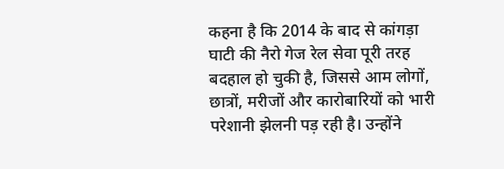कहना है कि 2014 के बाद से कांगड़ा घाटी की नैरो गेज रेल सेवा पूरी तरह बदहाल हो चुकी है, जिससे आम लोगों, छात्रों, मरीजों और कारोबारियों को भारी परेशानी झेलनी पड़ रही है। उन्होंने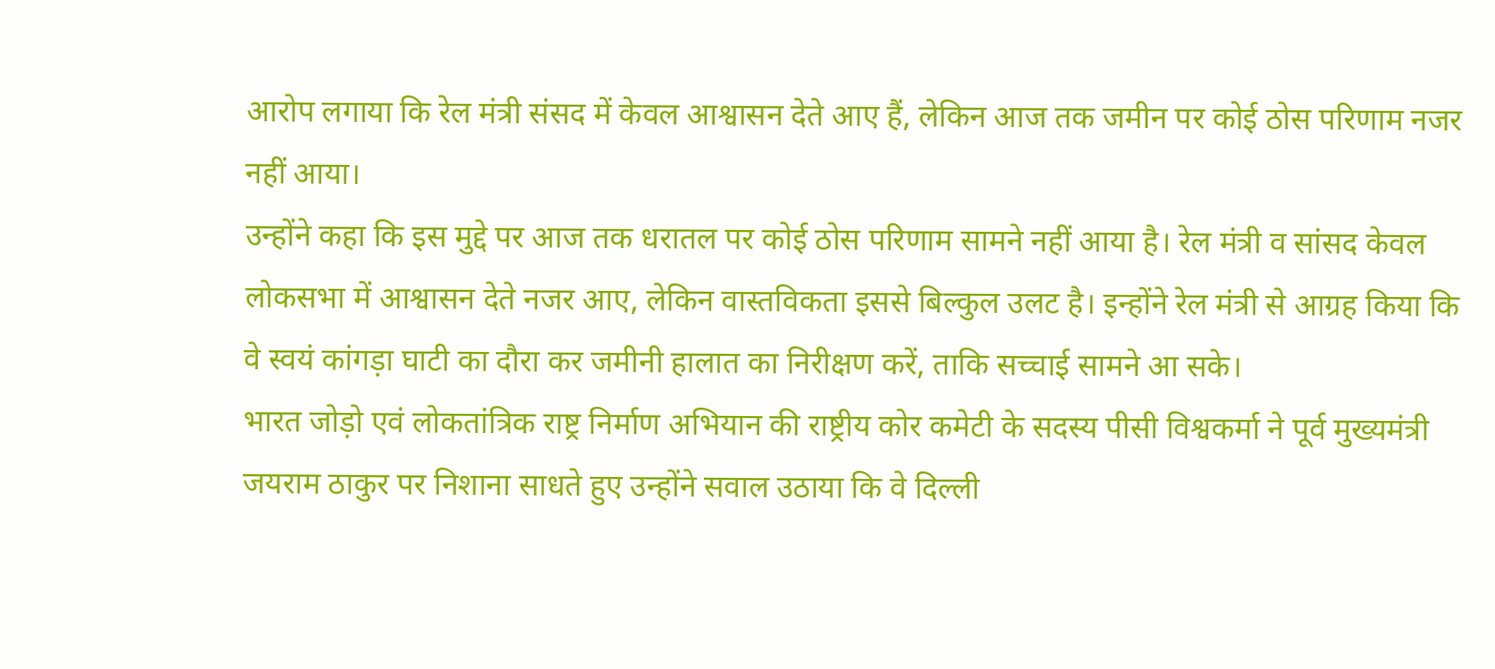आरोप लगाया कि रेल मंत्री संसद में केवल आश्वासन देते आए हैं, लेकिन आज तक जमीन पर कोई ठोस परिणाम नजर नहीं आया।
उन्होंने कहा कि इस मुद्दे पर आज तक धरातल पर कोई ठोस परिणाम सामने नहीं आया है। रेल मंत्री व सांसद केवल लोकसभा में आश्वासन देते नजर आए, लेकिन वास्तविकता इससे बिल्कुल उलट है। इन्होंने रेल मंत्री से आग्रह किया कि वे स्वयं कांगड़ा घाटी का दौरा कर जमीनी हालात का निरीक्षण करें, ताकि सच्चाई सामने आ सके।
भारत जोड़ो एवं लोकतांत्रिक राष्ट्र निर्माण अभियान की राष्ट्रीय कोर कमेटी के सदस्य पीसी विश्वकर्मा ने पूर्व मुख्यमंत्री जयराम ठाकुर पर निशाना साधते हुए उन्होंने सवाल उठाया कि वे दिल्ली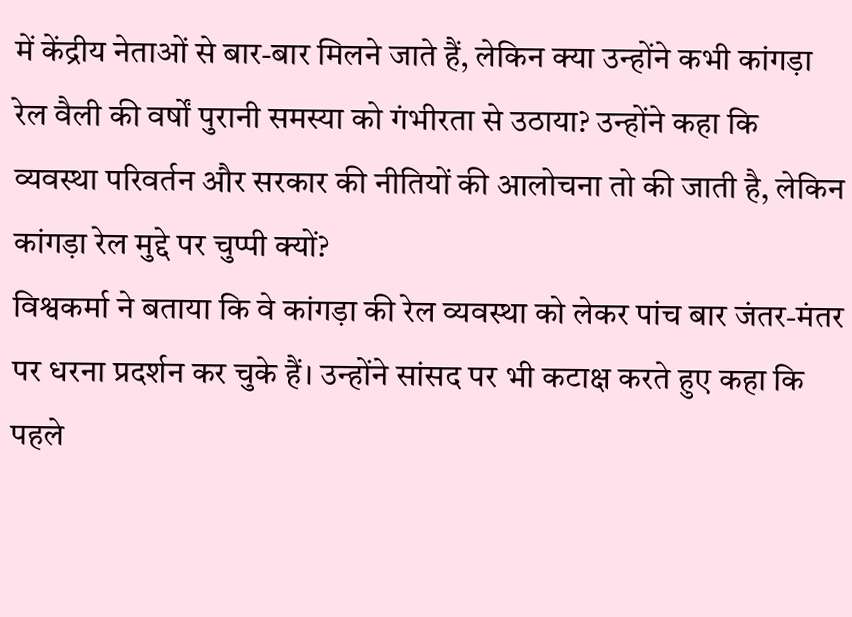में केंद्रीय नेताओं से बार-बार मिलने जाते हैं, लेकिन क्या उन्होंने कभी कांगड़ा रेल वैली की वर्षों पुरानी समस्या को गंभीरता से उठाया? उन्होंने कहा कि व्यवस्था परिवर्तन और सरकार की नीतियों की आलोचना तो की जाती है, लेकिन कांगड़ा रेल मुद्दे पर चुप्पी क्यों?
विश्वकर्मा ने बताया कि वे कांगड़ा की रेल व्यवस्था को लेकर पांच बार जंतर-मंतर पर धरना प्रदर्शन कर चुके हैं। उन्होंने सांसद पर भी कटाक्ष करते हुए कहा कि पहले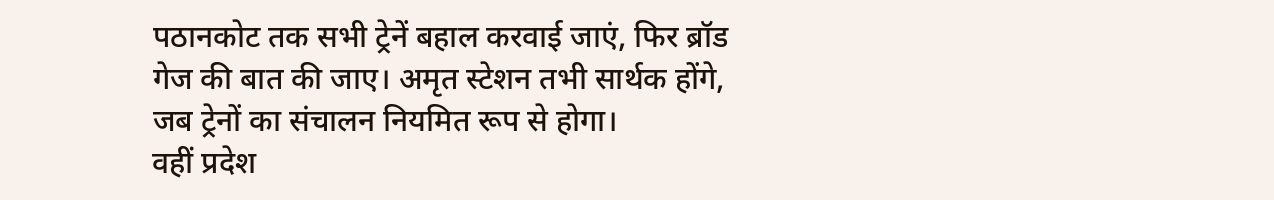पठानकोट तक सभी ट्रेनें बहाल करवाई जाएं, फिर ब्रॉड गेज की बात की जाए। अमृत स्टेशन तभी सार्थक होंगे, जब ट्रेनों का संचालन नियमित रूप से होगा।
वहीं प्रदेश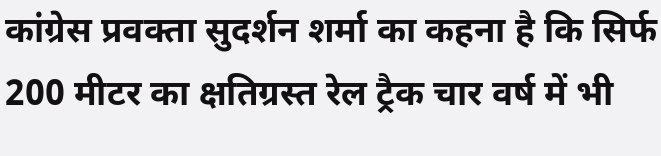कांग्रेस प्रवक्ता सुदर्शन शर्मा का कहना है कि सिर्फ 200 मीटर का क्षतिग्रस्त रेल ट्रैक चार वर्ष में भी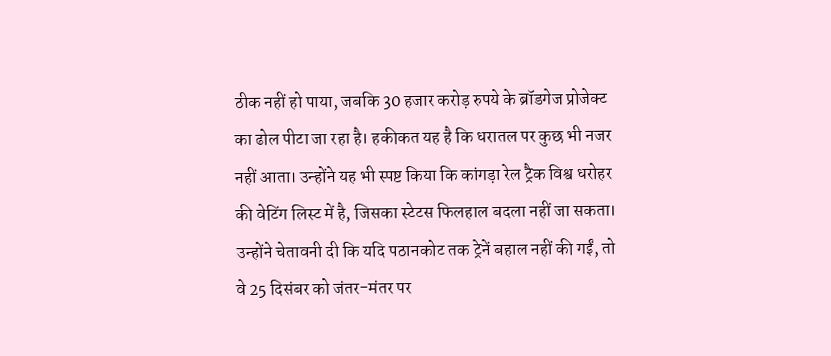ठीक नहीं हो पाया, जबकि 30 हजार करोड़ रुपये के ब्रॉडगेज प्रोजेक्ट का ढोल पीटा जा रहा है। हकीकत यह है कि धरातल पर कुछ भी नजर नहीं आता। उन्होंने यह भी स्पष्ट किया कि कांगड़ा रेल ट्रैक विश्व धरोहर की वेटिंग लिस्ट में है, जिसका स्टेटस फिलहाल बदला नहीं जा सकता।
उन्होंने चेतावनी दी कि यदि पठानकोट तक ट्रेनें बहाल नहीं की गईं, तो वे 25 दिसंबर को जंतर-मंतर पर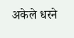अकेले धरने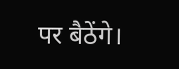पर बैठेंगे।